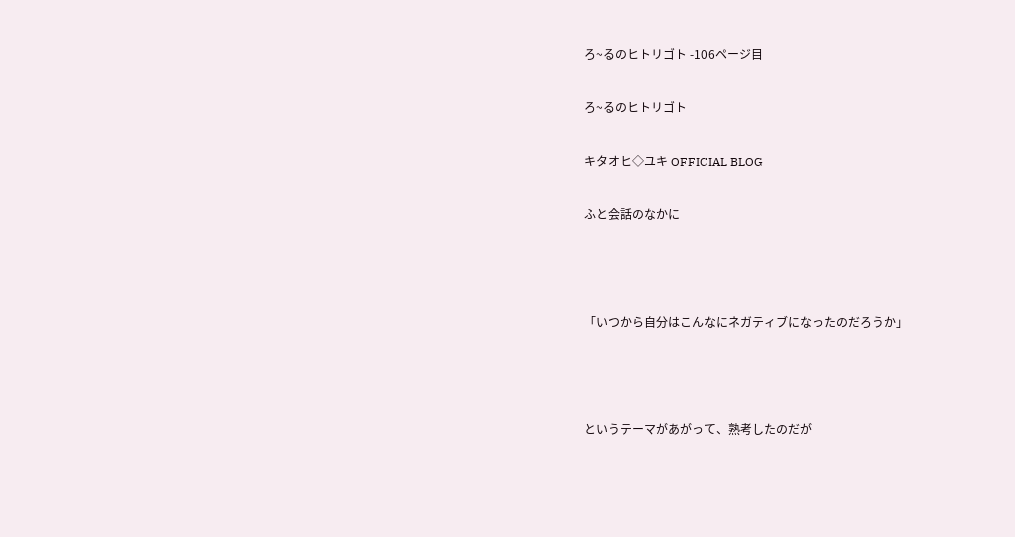ろ~るのヒトリゴト -106ページ目

ろ~るのヒトリゴト

キタオヒ◇ユキ OFFICIAL BLOG

ふと会話のなかに



「いつから自分はこんなにネガティブになったのだろうか」



というテーマがあがって、熟考したのだが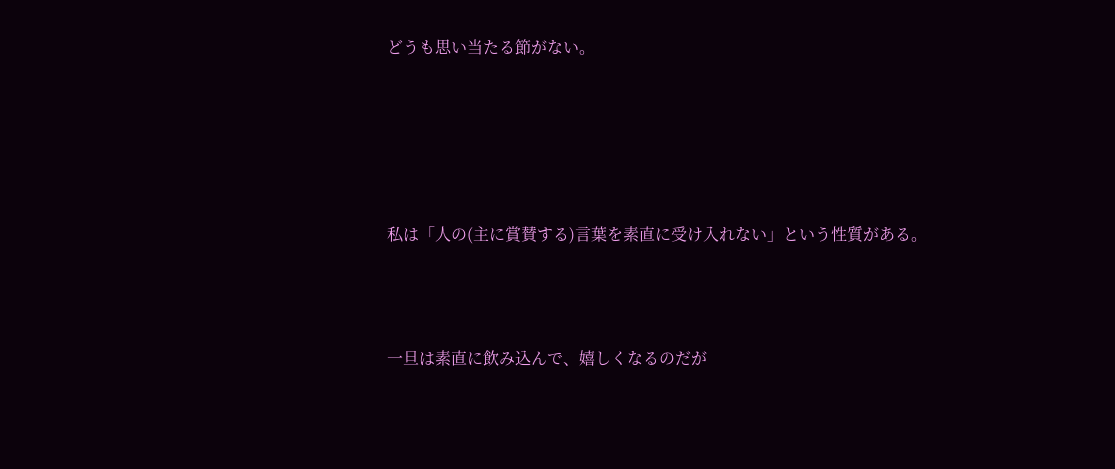どうも思い当たる節がない。





私は「人の(主に賞賛する)言葉を素直に受け入れない」という性質がある。



一旦は素直に飲み込んで、嬉しくなるのだが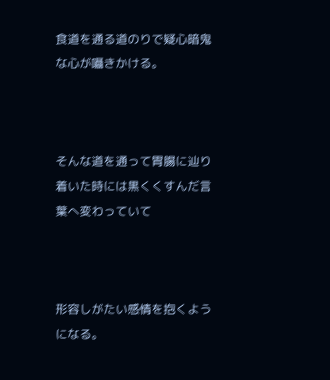食道を通る道のりで疑心暗鬼な心が囁きかける。



そんな道を通って胃腸に辿り着いた時には黒くくすんだ言葉へ変わっていて



形容しがたい感情を抱くようになる。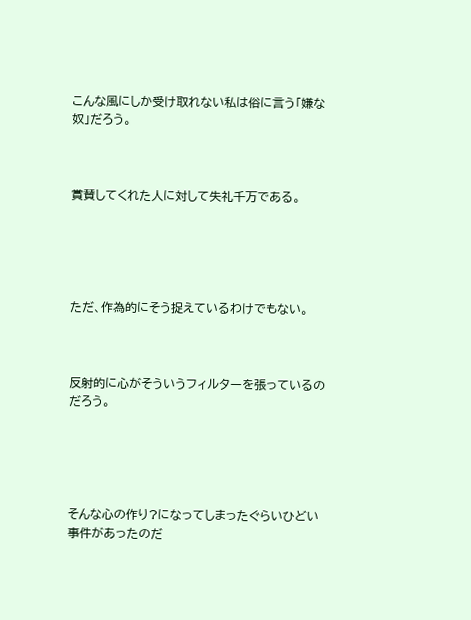こんな風にしか受け取れない私は俗に言う「嫌な奴」だろう。



賞賛してくれた人に対して失礼千万である。





ただ、作為的にそう捉えているわけでもない。



反射的に心がそういうフィルターを張っているのだろう。





そんな心の作り?になってしまったぐらいひどい事件があったのだ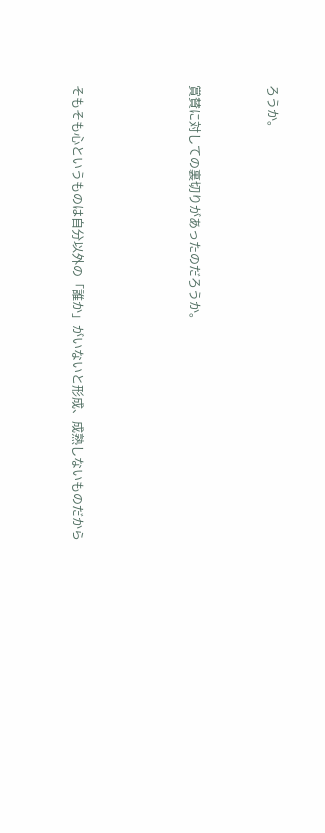ろうか。



賞賛に対しての裏切りがあったのだろうか。





そもそも心というものは自分以外の「誰か」がいないと形成、成熟しないものだから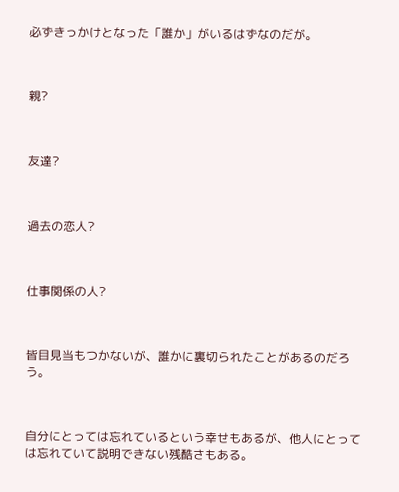必ずきっかけとなった「誰か」がいるはずなのだが。



親?



友達?



過去の恋人?



仕事関係の人?



皆目見当もつかないが、誰かに裏切られたことがあるのだろう。



自分にとっては忘れているという幸せもあるが、他人にとっては忘れていて説明できない残酷さもある。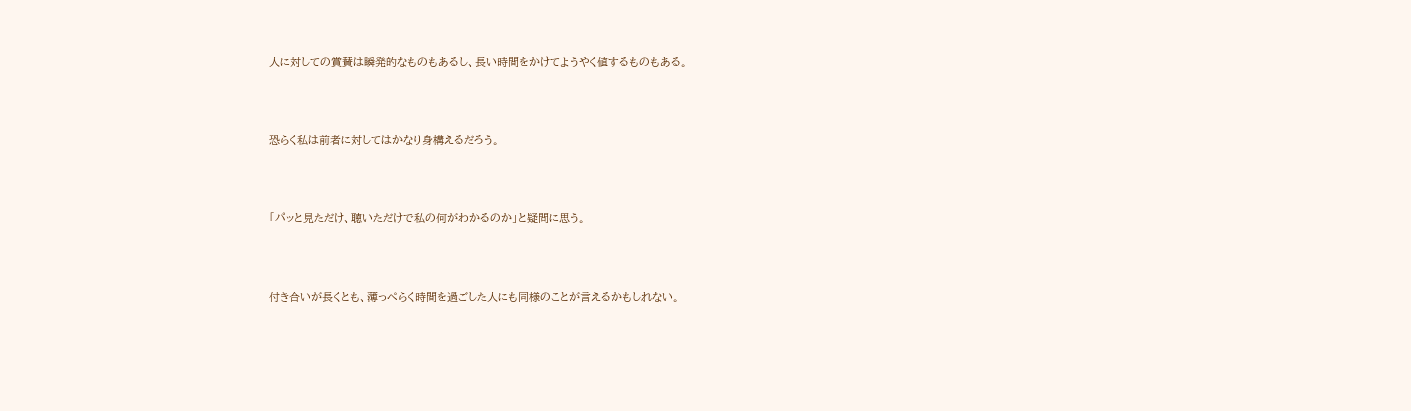人に対しての賞賛は瞬発的なものもあるし、長い時間をかけてようやく値するものもある。



恐らく私は前者に対してはかなり身構えるだろう。



「パッと見ただけ、聴いただけで私の何がわかるのか」と疑問に思う。



付き合いが長くとも、薄っぺらく時間を過ごした人にも同様のことが言えるかもしれない。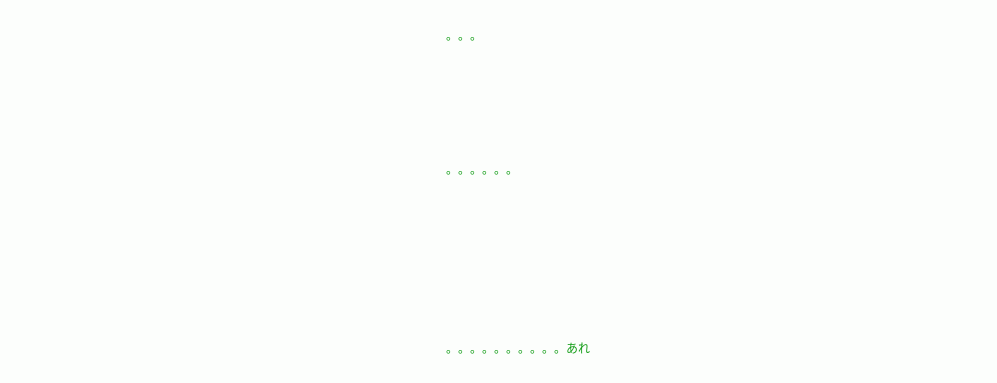。。。





。。。。。。







。。。。。。。。。。あれ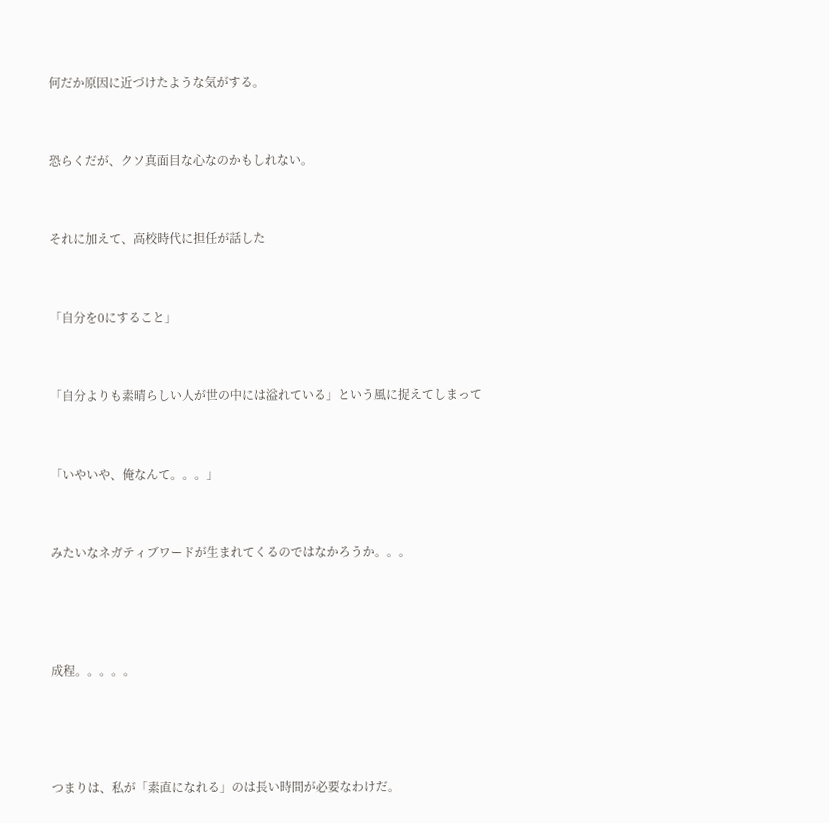何だか原因に近づけたような気がする。



恐らくだが、クソ真面目な心なのかもしれない。



それに加えて、高校時代に担任が話した



「自分を0にすること」



「自分よりも素晴らしい人が世の中には溢れている」という風に捉えてしまって



「いやいや、俺なんて。。。」



みたいなネガティブワードが生まれてくるのではなかろうか。。。





成程。。。。。





つまりは、私が「素直になれる」のは長い時間が必要なわけだ。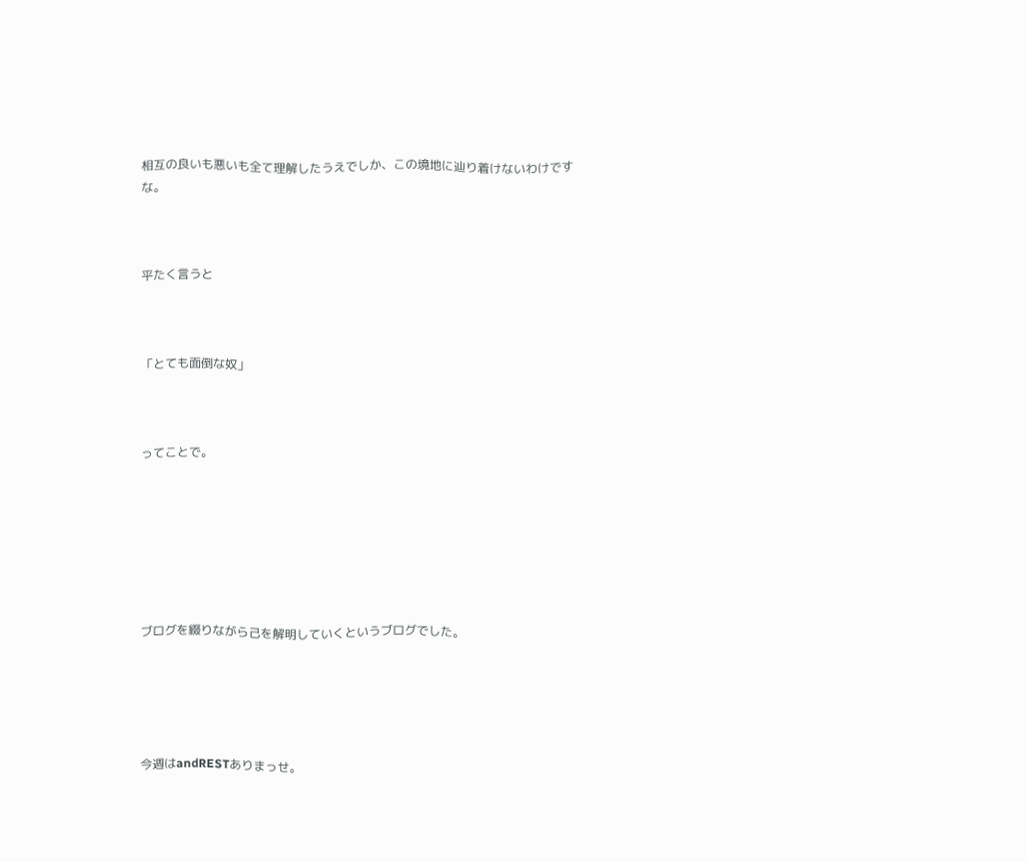相互の良いも悪いも全て理解したうえでしか、この境地に辿り着けないわけですな。



平たく言うと



「とても面倒な奴」



ってことで。







ブログを綴りながら己を解明していくというブログでした。





今週はandRESTありまっせ。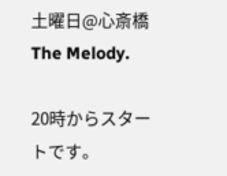土曜日@心斎橋The Melody.

20時からスタートです。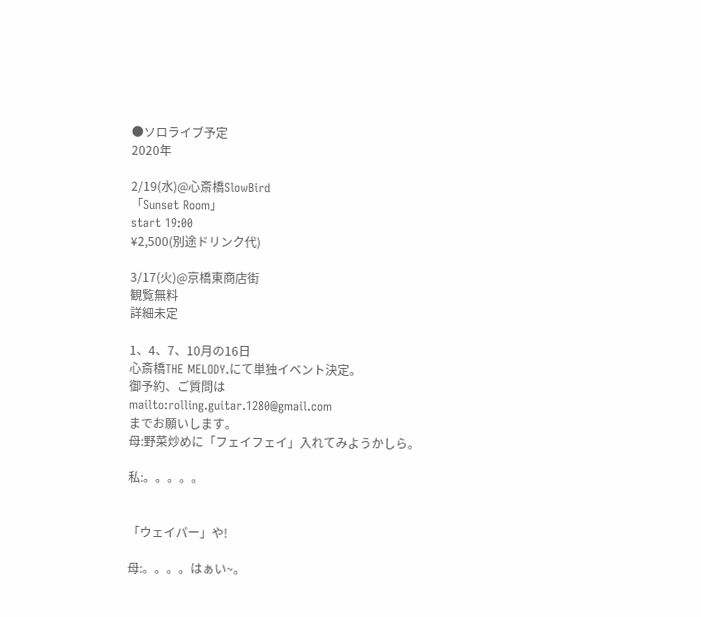●ソロライブ予定
2020年

2/19(水)@心斎橋SlowBird
「Sunset Room」
start 19:00
¥2,500(別途ドリンク代)

3/17(火)@京橋東商店街
観覧無料
詳細未定

1、4、7、10月の16日
心斎橋THE MELODY.にて単独イベント決定。
御予約、ご質問は
mailto:rolling.guitar.1280@gmail.com
までお願いします。
母:野菜炒めに「フェイフェイ」入れてみようかしら。

私:。。。。。


「ウェイパー」や!

母:。。。。はぁい~。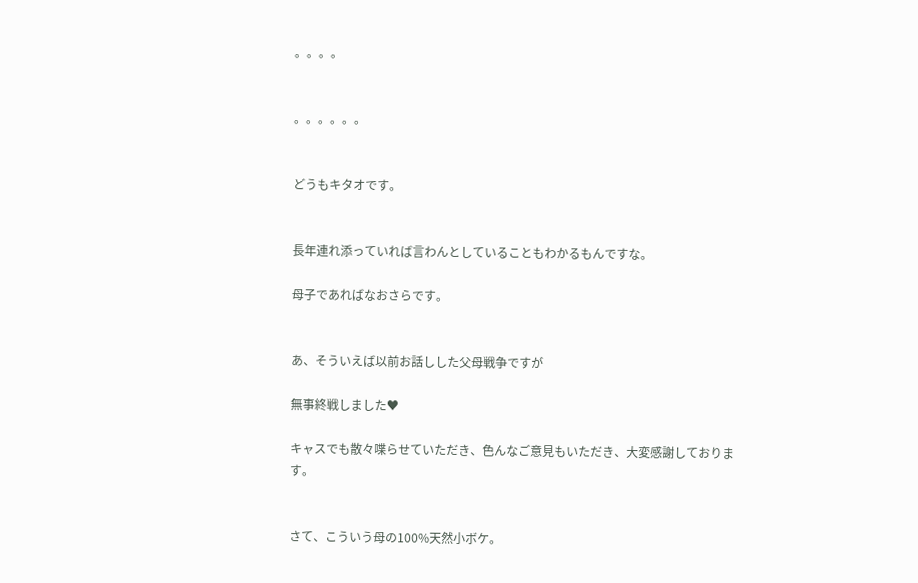。。。。


。。。。。。


どうもキタオです。


長年連れ添っていれば言わんとしていることもわかるもんですな。

母子であればなおさらです。


あ、そういえば以前お話しした父母戦争ですが

無事終戦しました♥

キャスでも散々喋らせていただき、色んなご意見もいただき、大変感謝しております。


さて、こういう母の100%天然小ボケ。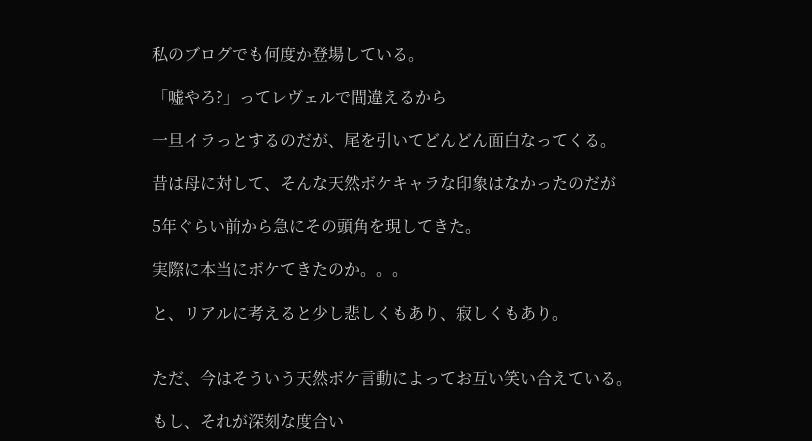私のブログでも何度か登場している。

「嘘やろ?」ってレヴェルで間違えるから

一旦イラっとするのだが、尾を引いてどんどん面白なってくる。

昔は母に対して、そんな天然ボケキャラな印象はなかったのだが

5年ぐらい前から急にその頭角を現してきた。

実際に本当にボケてきたのか。。。

と、リアルに考えると少し悲しくもあり、寂しくもあり。


ただ、今はそういう天然ボケ言動によってお互い笑い合えている。

もし、それが深刻な度合い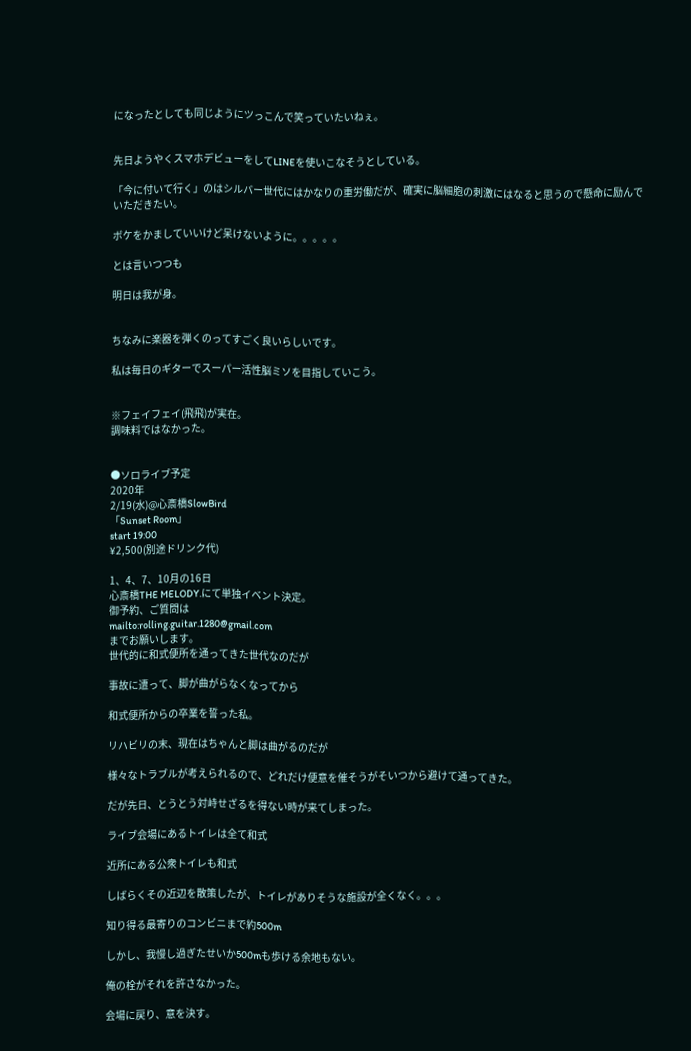になったとしても同じようにツっこんで笑っていたいねぇ。


先日ようやくスマホデビューをしてLINEを使いこなそうとしている。

「今に付いて行く」のはシルバー世代にはかなりの重労働だが、確実に脳細胞の刺激にはなると思うので懸命に励んでいただきたい。

ボケをかましていいけど呆けないように。。。。。

とは言いつつも

明日は我が身。


ちなみに楽器を弾くのってすごく良いらしいです。

私は毎日のギターでスーパー活性脳ミソを目指していこう。


※フェイフェイ(飛飛)が実在。
調味料ではなかった。


●ソロライブ予定
2020年
2/19(水)@心斎橋SlowBird
「Sunset Room」
start 19:00
¥2,500(別途ドリンク代)

1、4、7、10月の16日
心斎橋THE MELODY.にて単独イベント決定。
御予約、ご質問は
mailto:rolling.guitar.1280@gmail.com
までお願いします。
世代的に和式便所を通ってきた世代なのだが

事故に遭って、脚が曲がらなくなってから

和式便所からの卒業を誓った私。

リハビリの末、現在はちゃんと脚は曲がるのだが

様々なトラブルが考えられるので、どれだけ便意を催そうがそいつから避けて通ってきた。

だが先日、とうとう対峙せざるを得ない時が来てしまった。

ライブ会場にあるトイレは全て和式

近所にある公衆トイレも和式

しばらくその近辺を散策したが、トイレがありそうな施設が全くなく。。。

知り得る最寄りのコンビニまで約500m

しかし、我慢し過ぎたせいか500mも歩ける余地もない。

俺の栓がそれを許さなかった。

会場に戻り、意を決す。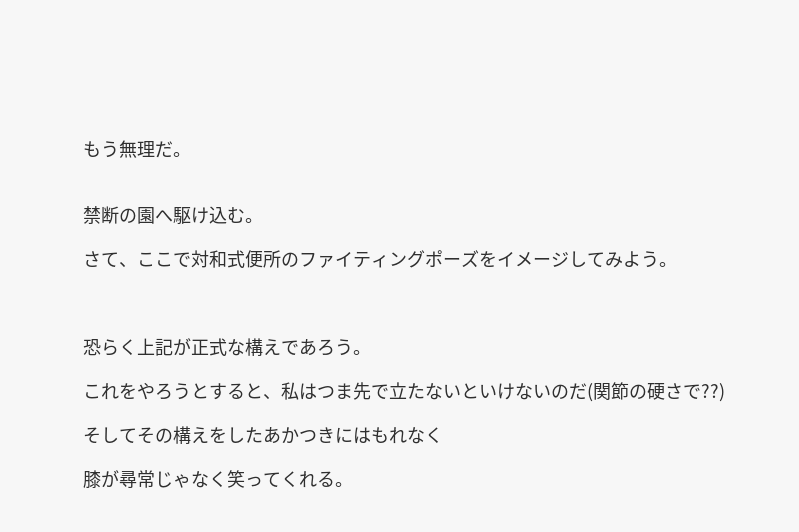もう無理だ。


禁断の園へ駆け込む。

さて、ここで対和式便所のファイティングポーズをイメージしてみよう。



恐らく上記が正式な構えであろう。

これをやろうとすると、私はつま先で立たないといけないのだ(関節の硬さで??)

そしてその構えをしたあかつきにはもれなく

膝が尋常じゃなく笑ってくれる。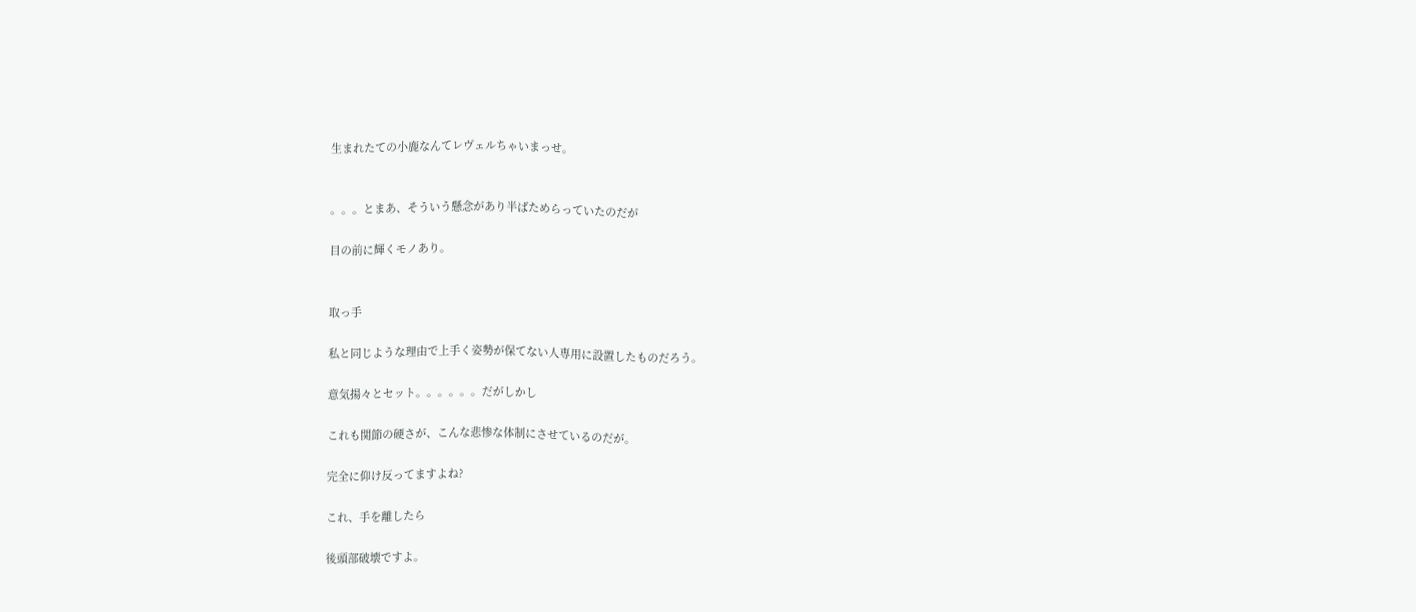生まれたての小鹿なんてレヴェルちゃいまっせ。


。。。とまあ、そういう懸念があり半ばためらっていたのだが

目の前に輝くモノあり。


取っ手

私と同じような理由で上手く姿勢が保てない人専用に設置したものだろう。

意気揚々とセット。。。。。。だがしかし

これも関節の硬さが、こんな悲惨な体制にさせているのだが。

完全に仰け反ってますよね?

これ、手を離したら

後頭部破壊ですよ。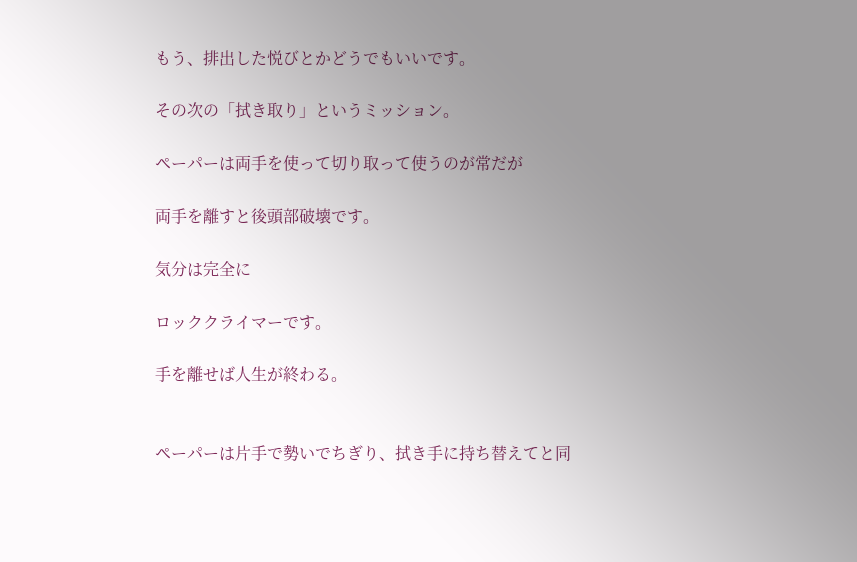もう、排出した悦びとかどうでもいいです。

その次の「拭き取り」というミッション。

ペーパーは両手を使って切り取って使うのが常だが

両手を離すと後頭部破壊です。

気分は完全に

ロッククライマーです。

手を離せば人生が終わる。


ペーパーは片手で勢いでちぎり、拭き手に持ち替えてと同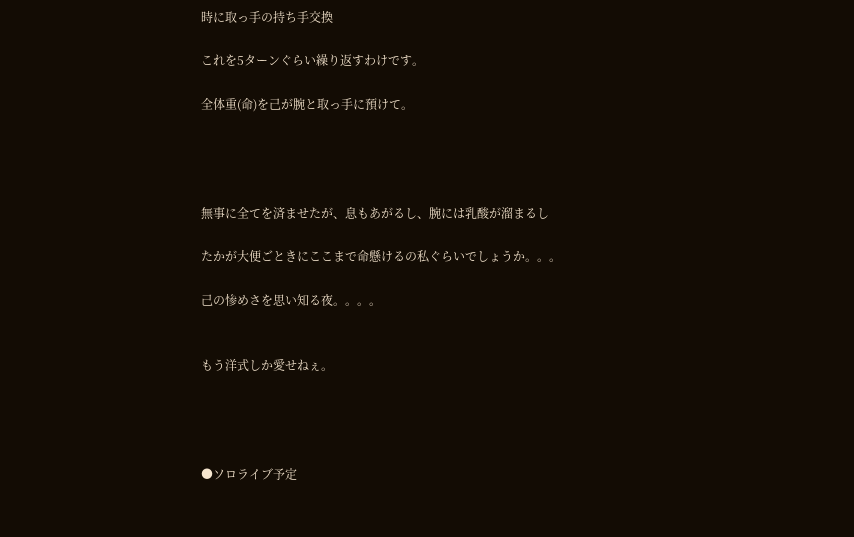時に取っ手の持ち手交換

これを5ターンぐらい繰り返すわけです。

全体重(命)を己が腕と取っ手に預けて。




無事に全てを済ませたが、息もあがるし、腕には乳酸が溜まるし

たかが大便ごときにここまで命懸けるの私ぐらいでしょうか。。。

己の惨めさを思い知る夜。。。。


もう洋式しか愛せねぇ。




●ソロライブ予定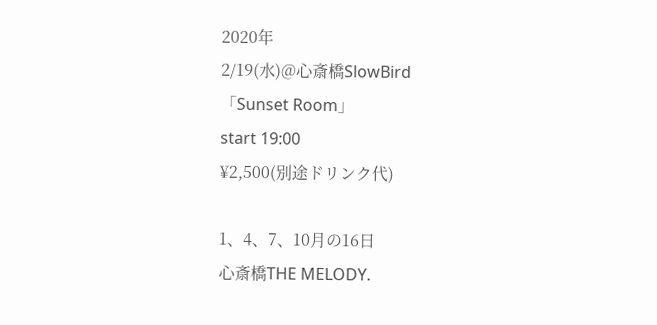2020年
2/19(水)@心斎橋SlowBird
「Sunset Room」
start 19:00
¥2,500(別途ドリンク代)

1、4、7、10月の16日
心斎橋THE MELODY.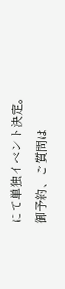にて単独イベント決定。
御予約、ご質問は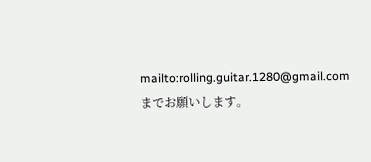mailto:rolling.guitar.1280@gmail.com
までお願いします。